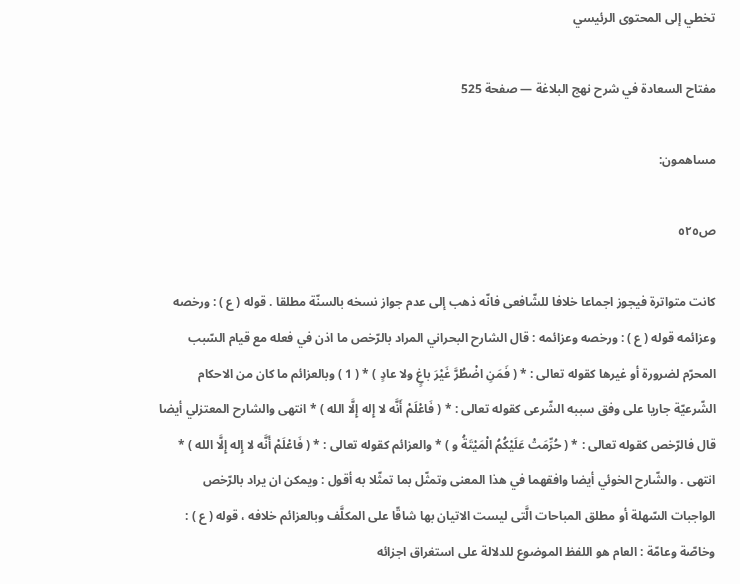تخطي إلى المحتوى الرئيسي

مفتاح السعادة في شرح نهج البلاغة — صفحة 525

مساهمون:

ص٥٢٥

كانت متواترة فيجوز اجماعا خلافا للشّافعى فانّه ذهب إلى عدم جواز نسخه بالسنّة مطلقا . قوله ( ع ) : ورخصه وعزائمه قوله ( ع ) : ورخصه وعزائمه : قال الشارح البحراني المراد بالرّخص ما اذن في فعله مع قيام السّبب المحرّم لضرورة أو غيرها كقوله تعالى : * ( فَمَنِ اضْطُرَّ غَيْرَ باغٍ ولا عادٍ ) * ( 1 ) وبالعزائم ما كان من الاحكام الشّرعيّة جاريا على وفق سببه الشّرعى كقوله تعالى : * ( فَاعْلَمْ أَنَّه لا إِله إِلَّا الله ) * انتهى والشارح المعتزلي أيضا قال فالرّخص كقوله تعالى : * ( حُرِّمَتْ عَلَيْكُمُ الْمَيْتَةُ و ) * والعزائم كقوله تعالى : * ( فَاعْلَمْ أَنَّه لا إِله إِلَّا الله ) * انتهى . والشّارح الخوئي أيضا وافقهما في هذا المعنى وتمثّل بما تمثّلا به أقول : ويمكن ان يراد بالرّخص الواجبات السّهلة أو مطلق المباحات الَّتى ليست الاتيان بها شاقّا على المكلَّف وبالعزائم خلافه ، قوله ( ع ) : وخاصّة وعامّة : العام هو اللفظ الموضوع للدلالة على استغراق اجزائه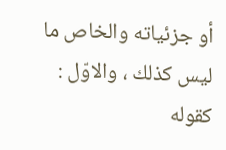أو جزئياته والخاص ما ليس كذلك ، والاوّل : كقوله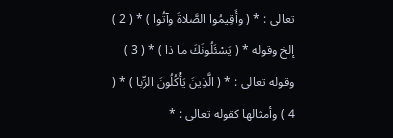تعالى : * ( وأَقِيمُوا الصَّلاةَ وآتُوا ) * ( 2 ) إلخ وقوله * ( يَسْئَلُونَكَ ما ذا ) * ( 3 ) وقوله تعالى : * ( الَّذِينَ يَأْكُلُونَ الرِّبا ) * ( 4 ) وأمثالها كقوله تعالى : *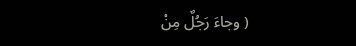( وجاءَ رَجُلٌ مِنْ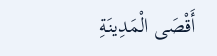أَقْصَى الْمَدِينَةِ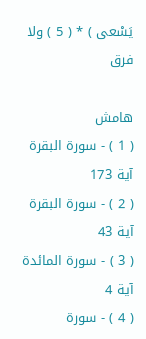يَسْعى ) * ( 5 ) ولا فرق

هامش
( 1 ) - سورة البقرة آية 173
( 2 ) - سورة البقرة آية 43
( 3 ) - سورة المائدة آية 4
( 4 ) - سورة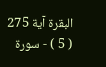البقرة آية 275
( 5 ) - سورة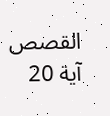القصص آية 20